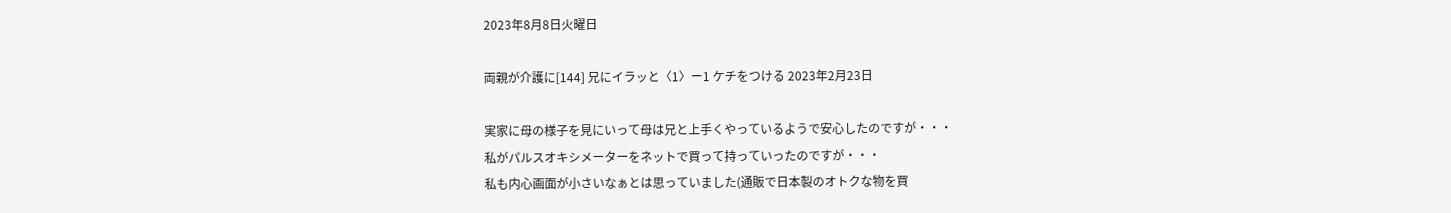2023年8月8日火曜日

両親が介護に[144] 兄にイラッと〈1〉ー1 ケチをつける 2023年2月23日

実家に母の様子を見にいって母は兄と上手くやっているようで安心したのですが・・・
私がパルスオキシメーターをネットで買って持っていったのですが・・・
私も内心画面が小さいなぁとは思っていました(通販で日本製のオトクな物を買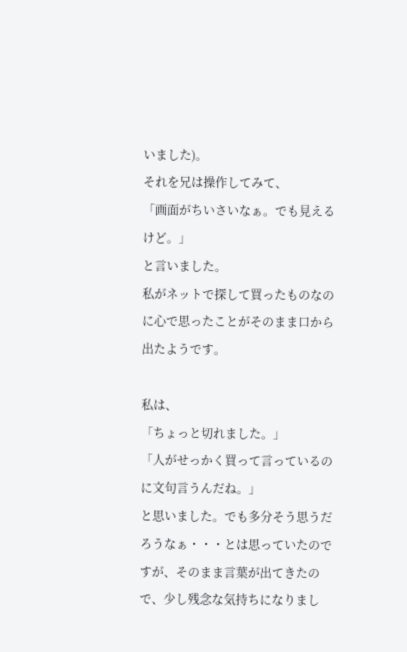いました)。
それを兄は操作してみて、
「画面がちいさいなぁ。でも見えるけど。」
と言いました。
私がネットで探して買ったものなのに心で思ったことがそのまま口から出たようです。

私は、
「ちょっと切れました。」
「人がせっかく買って言っているのに文句言うんだね。」
と思いました。でも多分そう思うだろうなぁ・・・とは思っていたのですが、そのまま言葉が出てきたので、少し残念な気持ちになりまし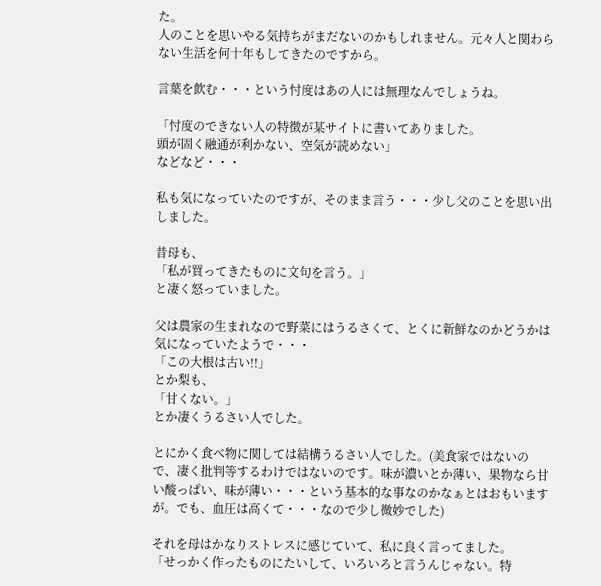た。
人のことを思いやる気持ちがまだないのかもしれません。元々人と関わらない生活を何十年もしてきたのですから。

言葉を飲む・・・という忖度はあの人には無理なんでしょうね。

「忖度のできない人の特徴が某サイトに書いてありました。
頭が固く融通が利かない、空気が読めない」
などなど・・・

私も気になっていたのですが、そのまま言う・・・少し父のことを思い出しました。

昔母も、
「私が買ってきたものに文句を言う。」
と凄く怒っていました。

父は農家の生まれなので野菜にはうるさくて、とくに新鮮なのかどうかは気になっていたようで・・・
「この大根は古い!!」
とか梨も、
「甘くない。」
とか凄くうるさい人でした。

とにかく食べ物に関しては結構うるさい人でした。(美食家ではないので、凄く批判等するわけではないのです。味が濃いとか薄い、果物なら甘い酸っぱい、味が薄い・・・という基本的な事なのかなぁとはおもいますが。でも、血圧は高くて・・・なので少し微妙でした)

それを母はかなりストレスに感じていて、私に良く言ってました。
「せっかく作ったものにたいして、いろいろと言うんじゃない。特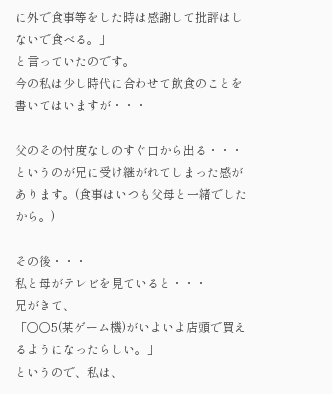に外で食事等をした時は感謝して批評はしないで食べる。」
と言っていたのです。
今の私は少し時代に合わせて飲食のことを書いてはいますが・・・

父のその忖度なしのすぐ口から出る・・・というのが兄に受け継がれてしまった感があります。(食事はいつも父母と一緒でしたから。)

その後・・・
私と母がテレビを見ていると・・・
兄がきて、
「〇〇5(某ゲーム機)がいよいよ店頭で買えるようになったらしい。」
というので、私は、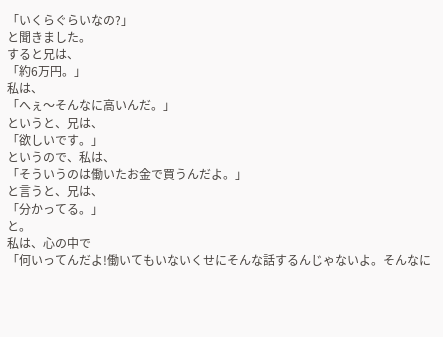「いくらぐらいなの?」
と聞きました。
すると兄は、
「約6万円。」
私は、
「へぇ〜そんなに高いんだ。」
というと、兄は、
「欲しいです。」
というので、私は、
「そういうのは働いたお金で買うんだよ。」
と言うと、兄は、
「分かってる。」
と。
私は、心の中で
「何いってんだよ!働いてもいないくせにそんな話するんじゃないよ。そんなに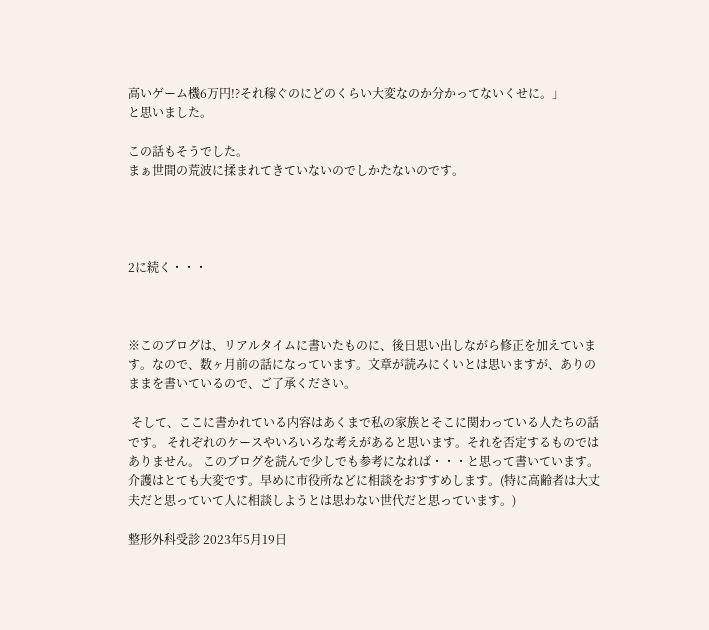高いゲーム機6万円!?それ稼ぐのにどのくらい大変なのか分かってないくせに。」
と思いました。

この話もそうでした。
まぁ世間の荒波に揉まれてきていないのでしかたないのです。




2に続く・・・



※このブログは、リアルタイムに書いたものに、後日思い出しながら修正を加えています。なので、数ヶ月前の話になっています。文章が読みにくいとは思いますが、ありのままを書いているので、ご了承ください。

 そして、ここに書かれている内容はあくまで私の家族とそこに関わっている人たちの話です。 それぞれのケースやいろいろな考えがあると思います。それを否定するものではありません。 このブログを読んで少しでも参考になれば・・・と思って書いています。 介護はとても大変です。早めに市役所などに相談をおすすめします。(特に高齢者は大丈夫だと思っていて人に相談しようとは思わない世代だと思っています。)

整形外科受診 2023年5月19日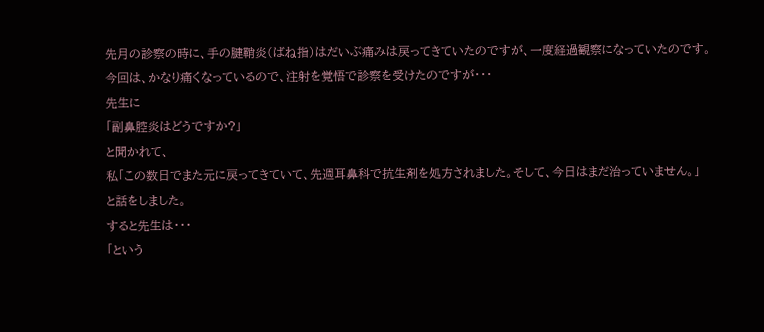先月の診察の時に、手の腱鞘炎(ばね指)はだいぶ痛みは戻ってきていたのですが、一度経過観察になっていたのです。
今回は、かなり痛くなっているので、注射を覚悟で診察を受けたのですが・・・
先生に
「副鼻腔炎はどうですか?」
と聞かれて、
私「この数日でまた元に戻ってきていて、先週耳鼻科で抗生剤を処方されました。そして、今日はまだ治っていません。」
と話をしました。
すると先生は・・・
「という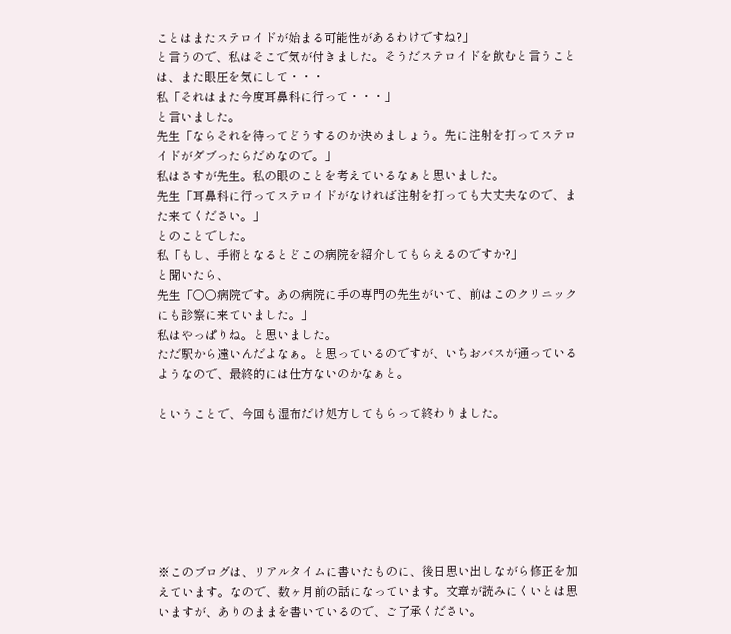ことはまたステロイドが始まる可能性があるわけですね?」
と言うので、私はそこで気が付きました。そうだステロイドを飲むと言うことは、また眼圧を気にして・・・
私「それはまた今度耳鼻科に行って・・・」
と言いました。
先生「ならそれを待ってどうするのか決めましょう。先に注射を打ってステロイドがダブったらだめなので。」
私はさすが先生。私の眼のことを考えているなぁと思いました。
先生「耳鼻科に行ってステロイドがなければ注射を打っても大丈夫なので、また来てください。」
とのことでした。
私「もし、手術となるとどこの病院を紹介してもらえるのですか?」
と聞いたら、
先生「〇〇病院です。あの病院に手の専門の先生がいて、前はこのクリニックにも診察に来ていました。」
私はやっぱりね。と思いました。
ただ駅から遠いんだよなぁ。と思っているのですが、いちおバスが通っているようなので、最終的には仕方ないのかなぁと。

ということで、今回も湿布だけ処方してもらって終わりました。







※このブログは、リアルタイムに書いたものに、後日思い出しながら修正を加えています。なので、数ヶ月前の話になっています。文章が読みにくいとは思いますが、ありのままを書いているので、ご了承ください。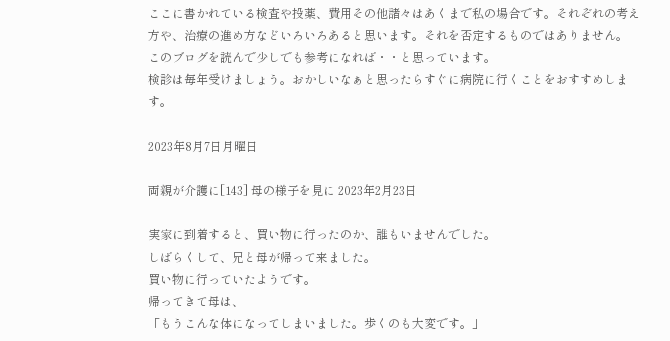ここに書かれている検査や投薬、費用その他諸々はあくまで私の場合です。それぞれの考え方や、治療の進め方などいろいろあると思います。それを否定するものではありません。
このブログを読んで少しでも参考になれば・・と思っています。
検診は毎年受けましょう。おかしいなぁと思ったらすぐに病院に行くことをおすすめします。

2023年8月7日月曜日

両親が介護に[143] 母の様子を見に 2023年2月23日

実家に到着すると、買い物に行ったのか、誰もいませんでした。
しばらくして、兄と母が帰って来ました。
買い物に行っていたようです。
帰ってきて母は、
「もうこんな体になってしまいました。歩くのも大変です。」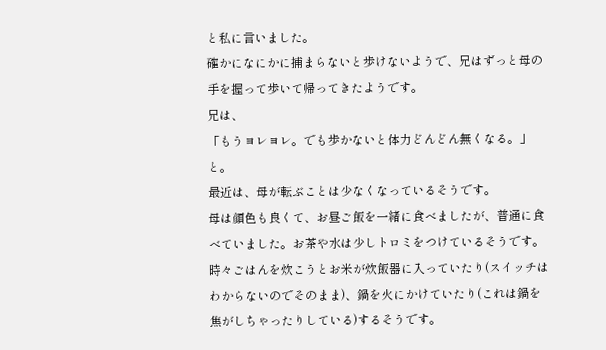と私に言いました。
確かになにかに捕まらないと歩けないようで、兄はずっと母の手を握って歩いて帰ってきたようです。
兄は、
「もうヨレヨレ。でも歩かないと体力どんどん無くなる。」
と。
最近は、母が転ぶことは少なくなっているそうです。
母は顔色も良くて、お昼ご飯を一緒に食べましたが、普通に食べていました。お茶や水は少しトロミをつけているそうです。
時々ごはんを炊こうとお米が炊飯器に入っていたり(スイッチはわからないのでそのまま)、鍋を火にかけていたり(これは鍋を焦がしちゃったりしている)するそうです。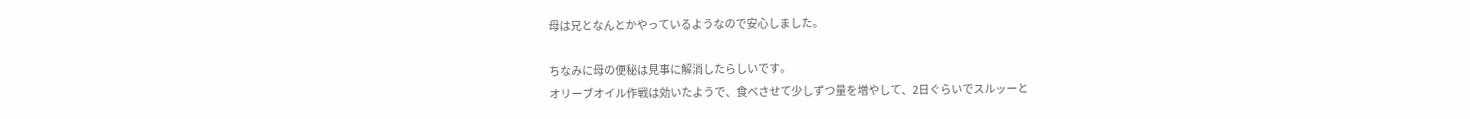母は兄となんとかやっているようなので安心しました。

ちなみに母の便秘は見事に解消したらしいです。
オリーブオイル作戦は効いたようで、食べさせて少しずつ量を増やして、2日ぐらいでスルッーと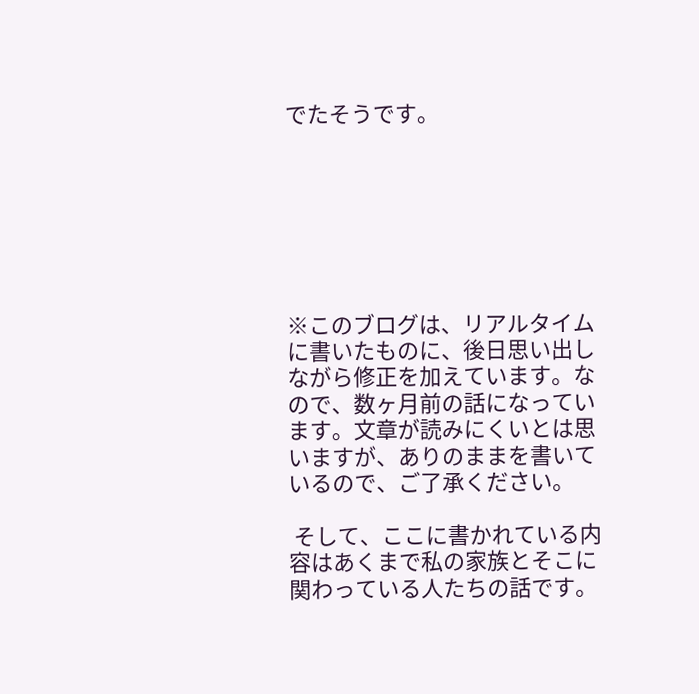でたそうです。







※このブログは、リアルタイムに書いたものに、後日思い出しながら修正を加えています。なので、数ヶ月前の話になっています。文章が読みにくいとは思いますが、ありのままを書いているので、ご了承ください。

 そして、ここに書かれている内容はあくまで私の家族とそこに関わっている人たちの話です。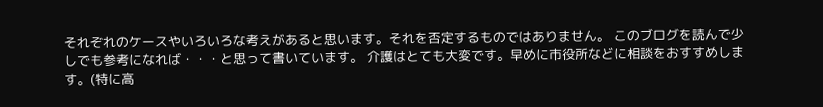それぞれのケースやいろいろな考えがあると思います。それを否定するものではありません。 このブログを読んで少しでも参考になれば・・・と思って書いています。 介護はとても大変です。早めに市役所などに相談をおすすめします。(特に高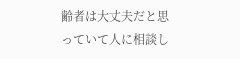齢者は大丈夫だと思っていて人に相談し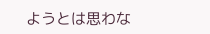ようとは思わな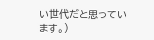い世代だと思っています。)